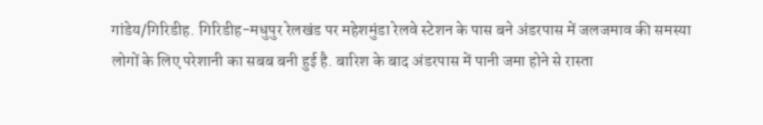गांडेय/गिरिडीह. गिरिडीह-मधुपुर रेलखंड पर महेशमुंडा रेलवे स्टेशन के पास बने अंडरपास में जलजमाव की समस्या लोगों के लिए परेशानी का सबब बनी हुई है. बारिश के बाद अंडरपास में पानी जमा होने से रास्ता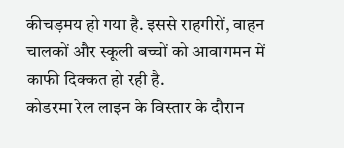कीचड़मय हो गया है. इससे राहगीरों, वाहन चालकों और स्कूली बच्चों को आवागमन में काफी दिक्कत हो रही है.
कोडरमा रेल लाइन के विस्तार के दौरान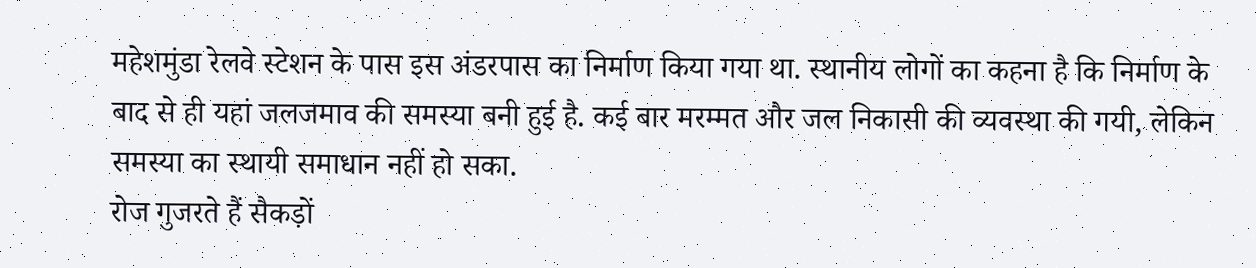महेशमुंडा रेलवे स्टेशन के पास इस अंडरपास का निर्माण किया गया था. स्थानीय लोगों का कहना है कि निर्माण के बाद से ही यहां जलजमाव की समस्या बनी हुई है. कई बार मरम्मत और जल निकासी की व्यवस्था की गयी, लेकिन समस्या का स्थायी समाधान नहीं हो सका.
रोज गुजरते हैं सैकड़ों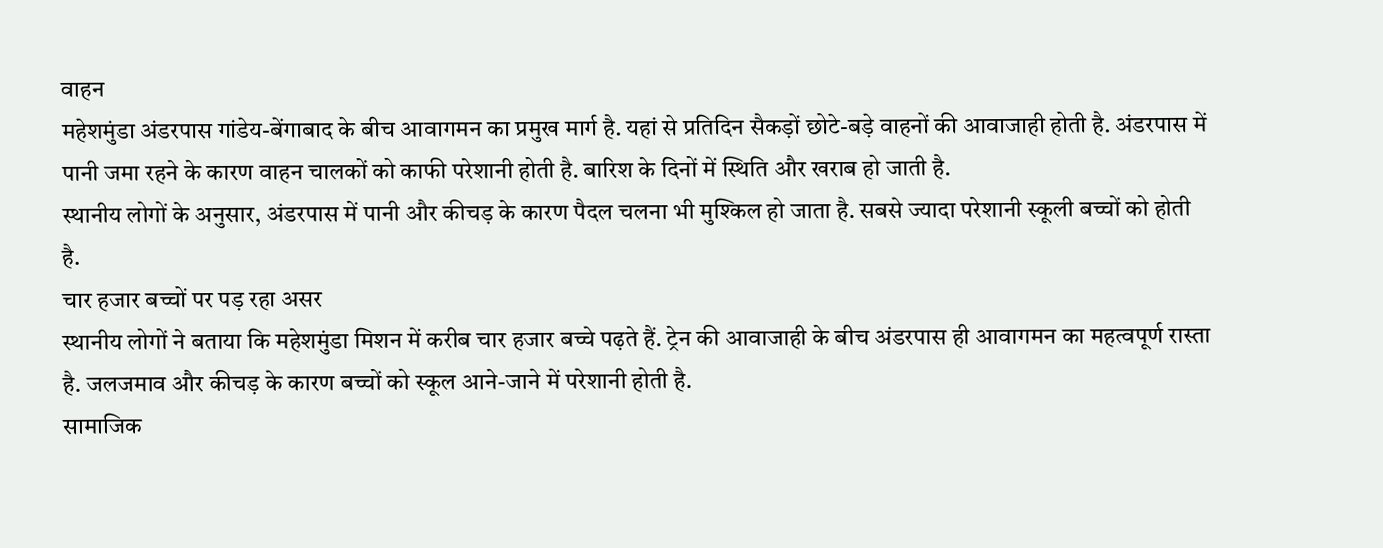वाहन
महेशमुंडा अंडरपास गांडेय-बेंगाबाद के बीच आवागमन का प्रमुख मार्ग है. यहां से प्रतिदिन सैकड़ों छोटे-बड़े वाहनों की आवाजाही होती है. अंडरपास में पानी जमा रहने के कारण वाहन चालकों को काफी परेशानी होती है. बारिश के दिनों में स्थिति और खराब हो जाती है.
स्थानीय लोगों के अनुसार, अंडरपास में पानी और कीचड़ के कारण पैदल चलना भी मुश्किल हो जाता है. सबसे ज्यादा परेशानी स्कूली बच्चों को होती है.
चार हजार बच्चों पर पड़ रहा असर
स्थानीय लोगों ने बताया कि महेशमुंडा मिशन में करीब चार हजार बच्चे पढ़ते हैं. ट्रेन की आवाजाही के बीच अंडरपास ही आवागमन का महत्वपूर्ण रास्ता है. जलजमाव और कीचड़ के कारण बच्चों को स्कूल आने-जाने में परेशानी होती है.
सामाजिक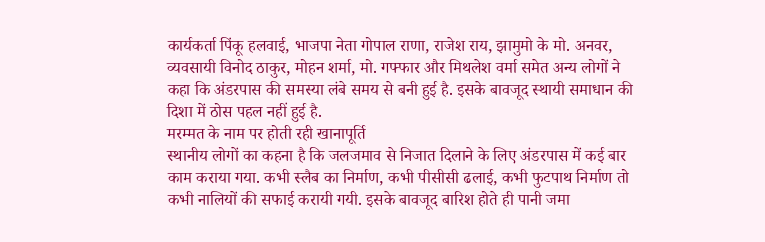कार्यकर्ता पिंकू हलवाई, भाजपा नेता गोपाल राणा, राजेश राय, झामुमो के मो. अनवर, व्यवसायी विनोद ठाकुर, मोहन शर्मा, मो. गफ्फार और मिथलेश वर्मा समेत अन्य लोगों ने कहा कि अंडरपास की समस्या लंबे समय से बनी हुई है. इसके बावजूद स्थायी समाधान की दिशा में ठोस पहल नहीं हुई है.
मरम्मत के नाम पर होती रही खानापूर्ति
स्थानीय लोगों का कहना है कि जलजमाव से निजात दिलाने के लिए अंडरपास में कई बार काम कराया गया. कभी स्लैब का निर्माण, कभी पीसीसी ढलाई, कभी फुटपाथ निर्माण तो कभी नालियों की सफाई करायी गयी. इसके बावजूद बारिश होते ही पानी जमा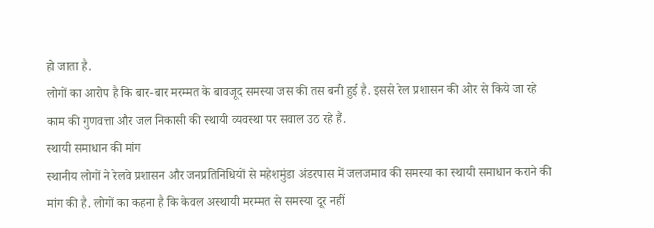हो जाता है.
लोगों का आरोप है कि बार-बार मरम्मत के बावजूद समस्या जस की तस बनी हुई है. इससे रेल प्रशासन की ओर से किये जा रहे काम की गुणवत्ता और जल निकासी की स्थायी व्यवस्था पर सवाल उठ रहे हैं.
स्थायी समाधान की मांग
स्थानीय लोगों ने रेलवे प्रशासन और जनप्रतिनिधियों से महेशमुंडा अंडरपास में जलजमाव की समस्या का स्थायी समाधान कराने की मांग की है. लोगों का कहना है कि केवल अस्थायी मरम्मत से समस्या दूर नहीं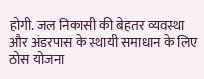होगी. जल निकासी की बेहतर व्यवस्था और अंडरपास के स्थायी समाधान के लिए ठोस योजना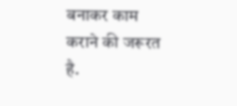बनाकर काम कराने की जरूरत है.